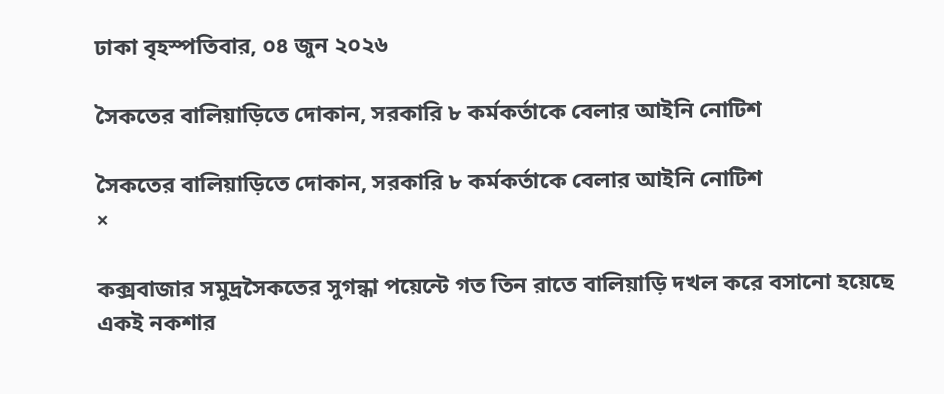ঢাকা বৃহস্পতিবার, ০৪ জুন ২০২৬

সৈকতের বালিয়াড়িতে দোকান, সরকারি ৮ কর্মকর্তাকে বেলার আইনি নোটিশ

সৈকতের বালিয়াড়িতে দোকান, সরকারি ৮ কর্মকর্তাকে বেলার আইনি নোটিশ
×

কক্সবাজার সমুদ্রসৈকতের সুগন্ধা পয়েন্টে গত তিন রাতে বালিয়াড়ি দখল করে বসানো হয়েছে একই নকশার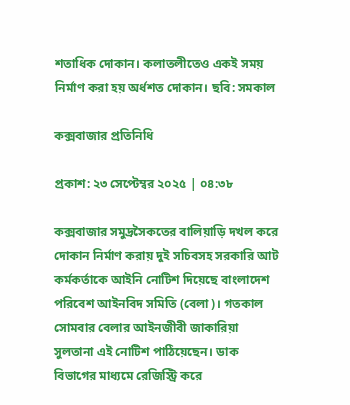শতাধিক দোকান। কলাতলীতেও একই সময় নির্মাণ করা হয় অর্ধশত দোকান। ছবি: সমকাল

কক্সবাজার প্রতিনিধি

প্রকাশ: ২৩ সেপ্টেম্বর ২০২৫ | ০৪:৩৮

কক্সবাজার সমুদ্রসৈকতের বালিয়াড়ি দখল করে দোকান নির্মাণ করায় দুই সচিবসহ সরকারি আট কর্মকর্তাকে আইনি নোটিশ দিয়েছে বাংলাদেশ পরিবেশ আইনবিদ সমিতি (বেলা)। গতকাল সোমবার বেলার আইনজীবী জাকারিয়া সুলতানা এই নোটিশ পাঠিয়েছেন। ডাক বিভাগের মাধ্যমে রেজিস্ট্রি করে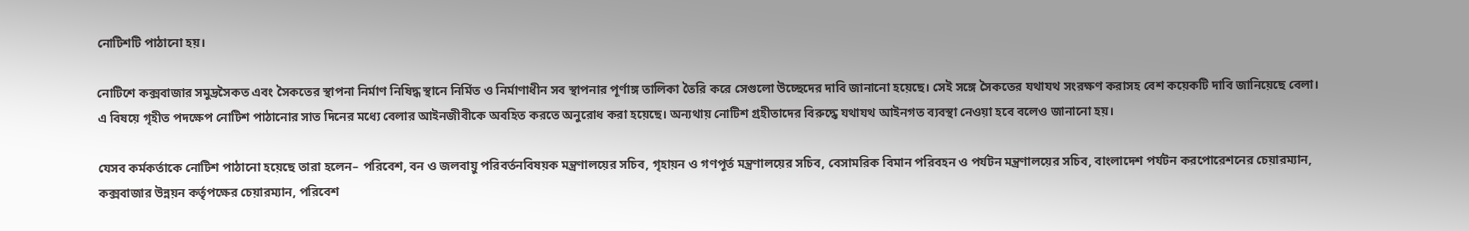নোটিশটি পাঠানো হয়।

নোটিশে কক্সবাজার সমুদ্রসৈকত এবং সৈকতের স্থাপনা নির্মাণ নিষিদ্ধ স্থানে নির্মিত ও নির্মাণাধীন সব স্থাপনার পূর্ণাঙ্গ তালিকা তৈরি করে সেগুলো উচ্ছেদের দাবি জানানো হয়েছে। সেই সঙ্গে সৈকতের যথাযথ সংরক্ষণ করাসহ বেশ কয়েকটি দাবি জানিয়েছে বেলা। এ বিষয়ে গৃহীত পদক্ষেপ নোটিশ পাঠানোর সাত দিনের মধ্যে বেলার আইনজীবীকে অবহিত করতে অনুরোধ করা হয়েছে। অন্যথায় নোটিশ গ্রহীতাদের বিরুদ্ধে যথাযথ আইনগত ব্যবস্থা নেওয়া হবে বলেও জানানো হয়।

যেসব কর্মকর্তাকে নোটিশ পাঠানো হয়েছে তারা হলেন– পরিবেশ, বন ও জলবায়ু পরিবর্তনবিষয়ক মন্ত্রণালয়ের সচিব, গৃহায়ন ও গণপূর্ত মন্ত্রণালয়ের সচিব, বেসামরিক বিমান পরিবহন ও পর্যটন মন্ত্রণালয়ের সচিব, বাংলাদেশ পর্যটন করপোরেশনের চেয়ারম্যান, কক্সবাজার উন্নয়ন কর্তৃপক্ষের চেয়ারম্যান, পরিবেশ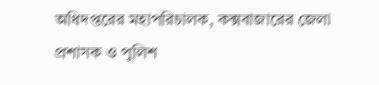অধিদপ্তরের মহাপরিচালক, কক্সবাজারের জেলা প্রশাসক ও পুলিশ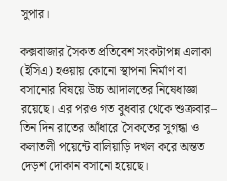সুপার।

কক্সবাজার সৈকত প্রতিবেশ সংকটাপন্ন এলাকা (ইসিএ) হওয়ায় কোনো স্থাপনা নির্মাণ বা বসানোর বিষয়ে উচ্চ আদালতের নিষেধাজ্ঞা রয়েছে। এর পরও গত বুধবার থেকে শুক্রবার– তিন দিন রাতের আঁধারে সৈকতের সুগন্ধা ও কলাতলী পয়েন্টে বালিয়াড়ি দখল করে অন্তত দেড়শ দোকান বসানো হয়েছে।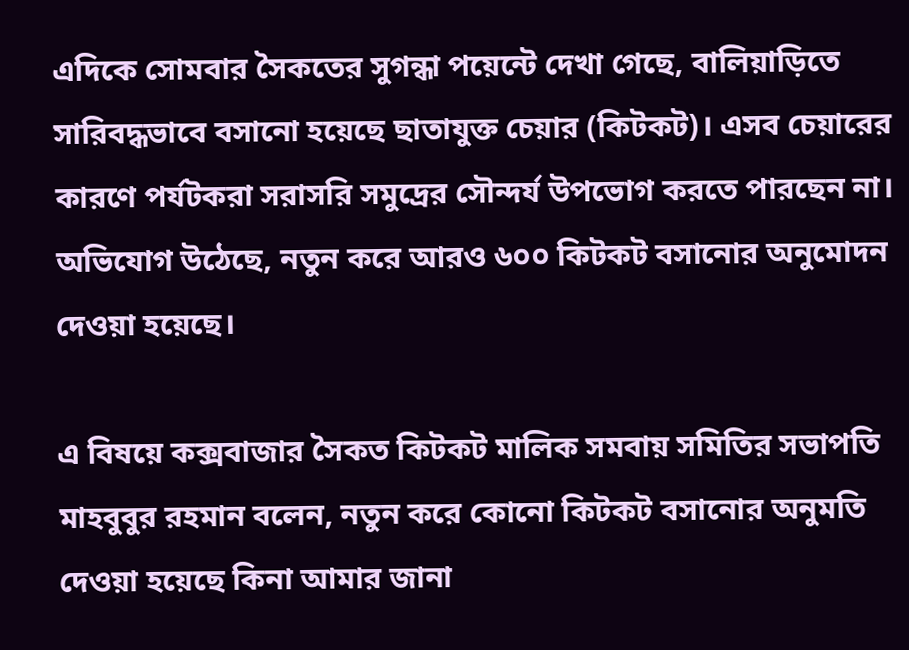এদিকে সোমবার সৈকতের সুগন্ধা পয়েন্টে দেখা গেছে, বালিয়াড়িতে সারিবদ্ধভাবে বসানো হয়েছে ছাতাযুক্ত চেয়ার (কিটকট)। এসব চেয়ারের কারণে পর্যটকরা সরাসরি সমুদ্রের সৌন্দর্য উপভোগ করতে পারছেন না। অভিযোগ উঠেছে, নতুন করে আরও ৬০০ কিটকট বসানোর অনুমোদন দেওয়া হয়েছে।

এ বিষয়ে কক্সবাজার সৈকত কিটকট মালিক সমবায় সমিতির সভাপতি মাহবুবুর রহমান বলেন, নতুন করে কোনো কিটকট বসানোর অনুমতি দেওয়া হয়েছে কিনা আমার জানা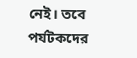নেই। তবে পর্যটকদের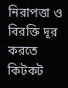নিরাপত্তা ও বিরক্তি দূর করতে কিটকট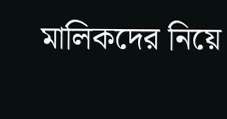মালিকদের নিয়ে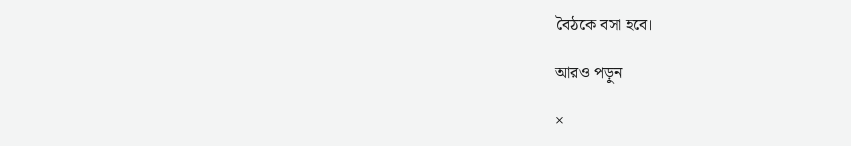বৈঠকে বসা হবে।

আরও পড়ুন

×